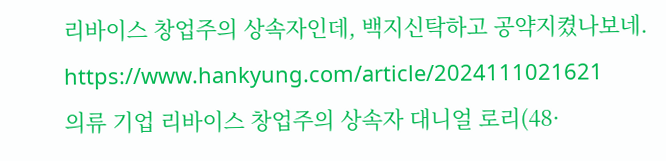리바이스 창업주의 상속자인데, 백지신탁하고 공약지켰나보네.
https://www.hankyung.com/article/2024111021621
의류 기업 리바이스 창업주의 상속자 대니얼 로리(48·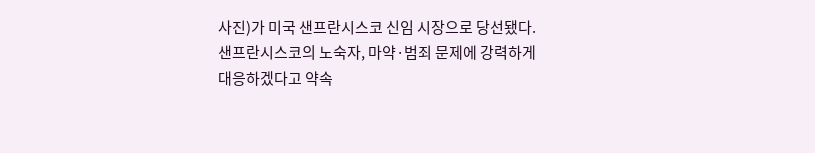사진)가 미국 샌프란시스코 신임 시장으로 당선됐다.
샌프란시스코의 노숙자, 마약·범죄 문제에 강력하게 대응하겠다고 약속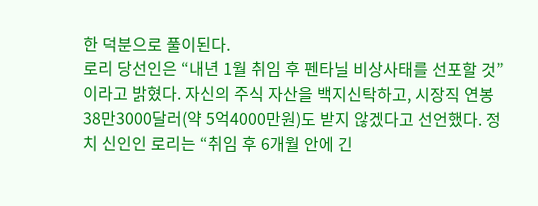한 덕분으로 풀이된다.
로리 당선인은 “내년 1월 취임 후 펜타닐 비상사태를 선포할 것”이라고 밝혔다. 자신의 주식 자산을 백지신탁하고, 시장직 연봉 38만3000달러(약 5억4000만원)도 받지 않겠다고 선언했다. 정치 신인인 로리는 “취임 후 6개월 안에 긴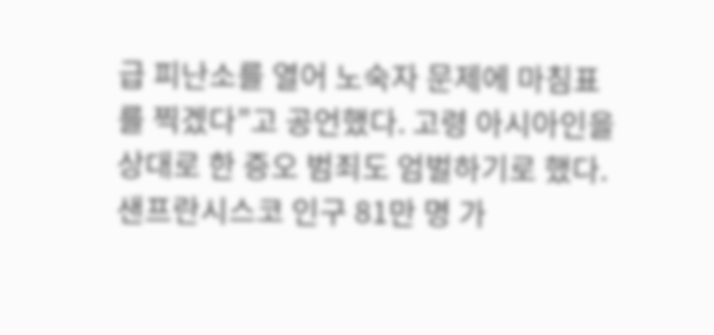급 피난소를 열어 노숙자 문제에 마침표를 찍겠다”고 공언했다. 고령 아시아인을 상대로 한 증오 범죄도 엄벌하기로 했다. 샌프란시스코 인구 81만 명 가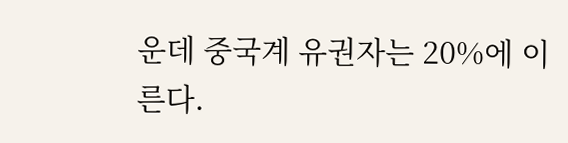운데 중국계 유권자는 20%에 이른다.